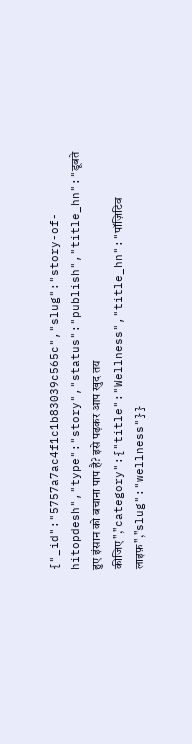{"_id":"5757a7ac4f1c1b83039c565c","slug":"story-of-hitopdesh","type":"story","status":"publish","title_hn":"डूबते हुए इंसान को बचाना पाप है? इसे पढ़कर आप खुद तय कीजिए","category":{"title":"Wellness","title_hn":"पॉज़िटिव लाइफ़","slug":"wellness"}}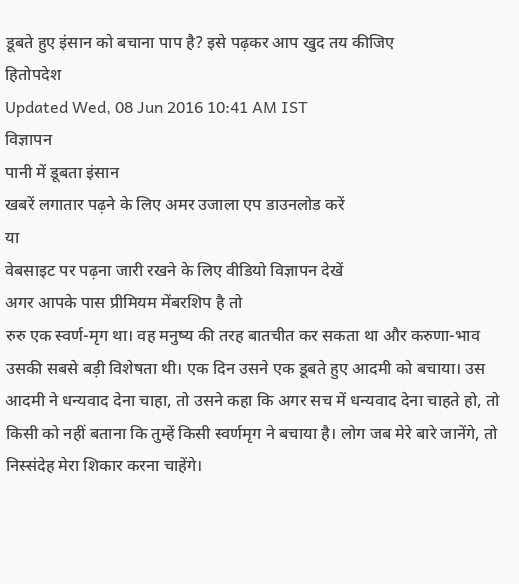डूबते हुए इंसान को बचाना पाप है? इसे पढ़कर आप खुद तय कीजिए
हितोपदेश
Updated Wed, 08 Jun 2016 10:41 AM IST
विज्ञापन
पानी में डूबता इंसान
खबरें लगातार पढ़ने के लिए अमर उजाला एप डाउनलोड करें
या
वेबसाइट पर पढ़ना जारी रखने के लिए वीडियो विज्ञापन देखें
अगर आपके पास प्रीमियम मेंबरशिप है तो
रुरु एक स्वर्ण-मृग था। वह मनुष्य की तरह बातचीत कर सकता था और करुणा-भाव उसकी सबसे बड़ी विशेषता थी। एक दिन उसने एक डूबते हुए आदमी को बचाया। उस आदमी ने धन्यवाद देना चाहा, तो उसने कहा कि अगर सच में धन्यवाद देना चाहते हो, तो किसी को नहीं बताना कि तुम्हें किसी स्वर्णमृग ने बचाया है। लोग जब मेरे बारे जानेंगे, तो निस्संदेह मेरा शिकार करना चाहेंगे।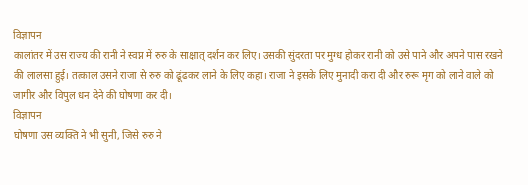विज्ञापन
कालांतर में उस राज्य की रानी ने स्वप्न में रुरु के साक्षात् दर्शन कर लिए। उसकी सुंदरता पर मुग्ध होकर रानी को उसे पाने और अपने पास रखने की लालसा हुई। तत्काल उसने राजा से रुरु को ढूंढकर लाने के लिए कहा। राजा ने इसके लिए मुनादी करा दी और रुरू मृग को लाने वाले को जागीर और विपुल धन देने की घोषणा कर दी।
विज्ञापन
घोषणा उस व्यक्ति ने भी सुनी, जिसे रुरु ने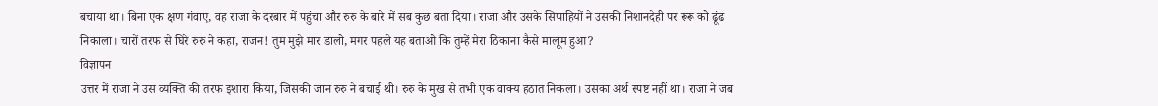बचाया था। बिना एक क्षण गंवाए, वह राजा के दरबार में पहुंचा और रुरु के बारे में सब कुछ बता दिया। राजा और उसके सिपाहियों ने उसकी निशानदेही पर रूरू को ढूंढ निकाला। चारों तरफ से घिरे रुरु ने कहा, राजन! तुम मुझे मार डालो, मगर पहले यह बताओ कि तुम्हें मेरा ठिकाना कैसे मालूम हुआ?
विज्ञापन
उत्तर में राजा ने उस व्यक्ति की तरफ इशारा किया, जिसकी जान रुरु ने बचाई थी। रुरु के मुख से तभी एक वाक्य हठात निकला। उसका अर्थ स्पष्ट नहीं था। राजा ने जब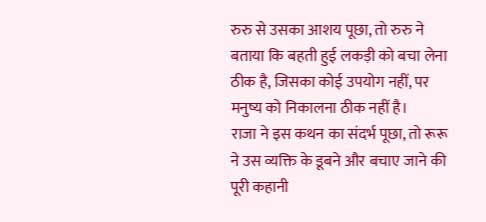रुरु से उसका आशय पूछा, तो रुरु ने बताया कि बहती हुई लकड़ी को बचा लेना ठीक है, जिसका कोई उपयोग नहीं, पर मनुष्य को निकालना ठीक नहीं है।
राजा ने इस कथन का संदर्भ पूछा, तो रूरू ने उस व्यक्ति के डूबने और बचाए जाने की पूरी कहानी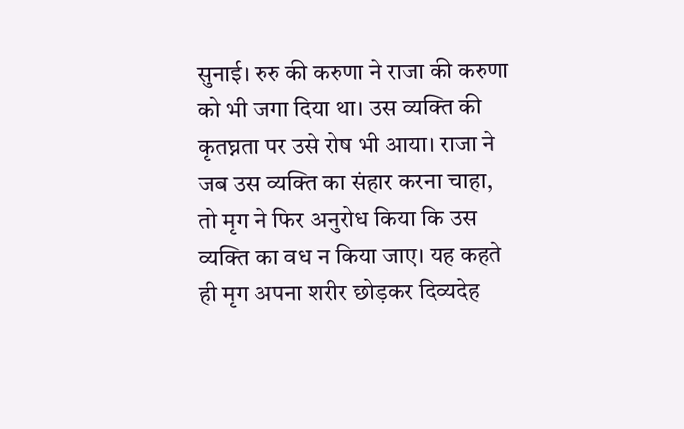सुनाई। रुरु की करुणा ने राजा की करुणा को भी जगा दिया था। उस व्यक्ति की कृतघ्नता पर उसे रोष भी आया। राजा ने जब उस व्यक्ति का संहार करना चाहा, तो मृग ने फिर अनुरोध किया कि उस व्यक्ति का वध न किया जाए। यह कहते ही मृग अपना शरीर छोड़कर दिव्यदेह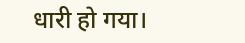धारी हो गया।